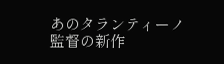あのタランティーノ監督の新作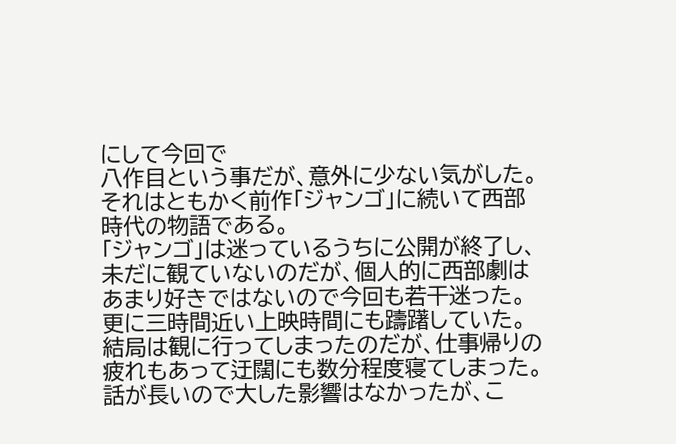にして今回で
八作目という事だが、意外に少ない気がした。
それはともかく前作「ジャンゴ」に続いて西部
時代の物語である。
「ジャンゴ」は迷っているうちに公開が終了し、
未だに観ていないのだが、個人的に西部劇は
あまり好きではないので今回も若干迷った。
更に三時間近い上映時間にも躊躇していた。
結局は観に行ってしまったのだが、仕事帰りの
疲れもあって迂闊にも数分程度寝てしまった。
話が長いので大した影響はなかったが、こ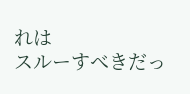れは
スルーすべきだっ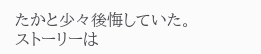たかと少々後悔していた。
ストーリーは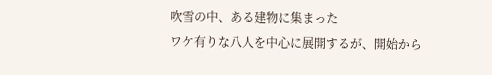吹雪の中、ある建物に集まった
ワケ有りな八人を中心に展開するが、開始から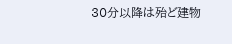30分以降は殆ど建物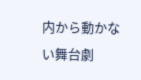内から動かない舞台劇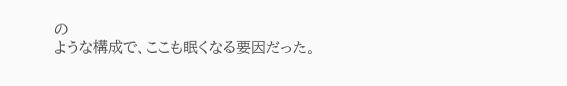の
ような構成で、ここも眠くなる要因だった。